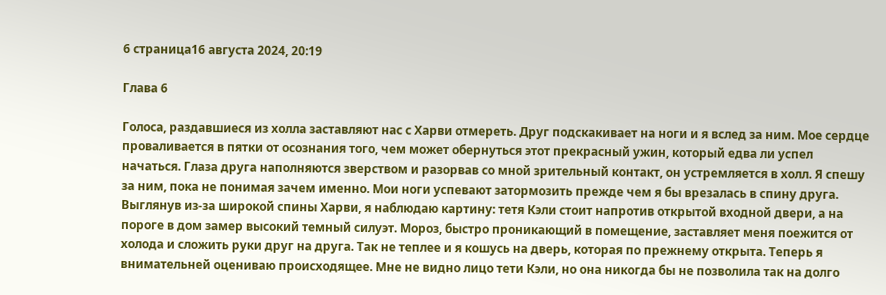6 страница16 августа 2024, 20:19

Глава 6

Голоса, раздавшиеся из холла заставляют нас с Харви отмереть. Друг подскакивает на ноги и я вслед за ним. Мое сердце проваливается в пятки от осознания того, чем может обернуться этот прекрасный ужин, который едва ли успел начаться. Глаза друга наполняются зверством и разорвав со мной зрительный контакт, он устремляется в холл. Я спешу за ним, пока не понимая зачем именно. Мои ноги успевают затормозить прежде чем я бы врезалась в спину друга. Выглянув из-за широкой спины Харви, я наблюдаю картину: тетя Кэли стоит напротив открытой входной двери, а на пороге в дом замер высокий темный силуэт. Мороз, быстро проникающий в помещение, заставляет меня поежится от холода и сложить руки друг на друга. Так не теплее и я кошусь на дверь, которая по прежнему открыта. Теперь я внимательней оцениваю происходящее. Мне не видно лицо тети Кэли, но она никогда бы не позволила так на долго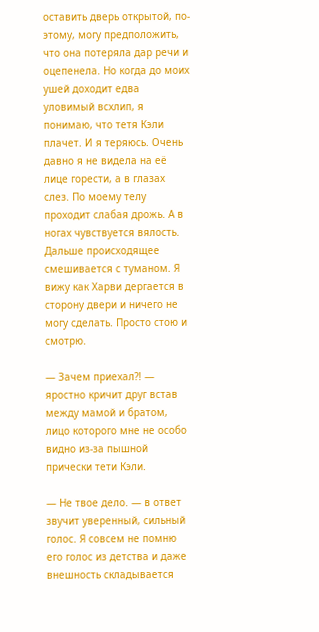оставить дверь открытой, по-этому, могу предположить, что она потеряла дар речи и оцепенела. Но когда до моих ушей доходит едва уловимый всхлип, я понимаю, что тетя Кэли плачет. И я теряюсь. Очень давно я не видела на её лице горести, а в глазах слез. По моему телу проходит слабая дрожь. А в ногах чувствуется вялость. Дальше происходящее смешивается с туманом. Я вижу как Харви дергается в сторону двери и ничего не могу сделать. Просто стою и смотрю.

— Зачем приехал?! — яростно кричит друг встав между мамой и братом, лицо которого мне не особо видно из-за пышной прически тети Кэли.

— Не твое дело. — в ответ звучит уверенный, сильный голос. Я совсем не помню его голос из детства и даже внешность складывается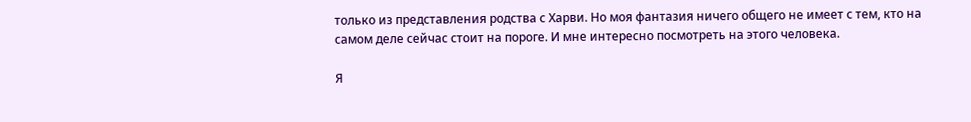только из представления родства с Харви. Но моя фантазия ничего общего не имеет с тем, кто на самом деле сейчас стоит на пороге. И мне интересно посмотреть на этого человека.

Я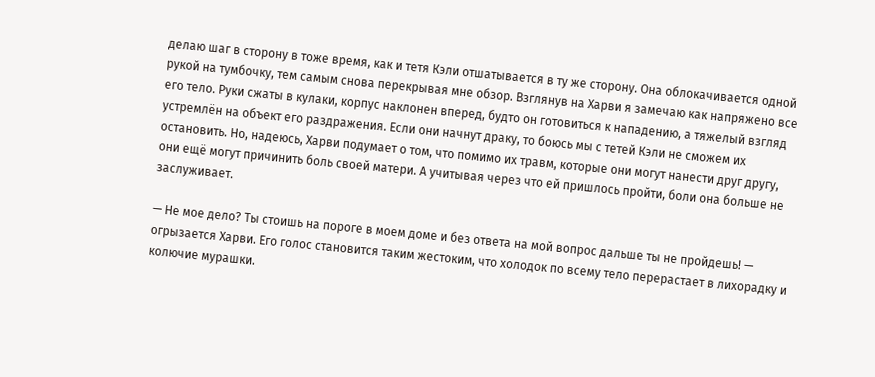делаю шаг в сторону в тоже время, как и тетя Кэли отшатывается в ту же сторону. Она облокачивается одной рукой на тумбочку, тем самым снова перекрывая мне обзор. Взглянув на Харви я замечаю как напряжено все его тело. Руки сжаты в кулаки, корпус наклонен вперед, будто он готовиться к нападению, а тяжелый взгляд устремлён на объект его раздражения. Если они начнут драку, то боюсь мы с тетей Кэли не сможем их остановить. Но, надеюсь, Харви подумает о том, что помимо их травм, которые они могут нанести друг другу, они ещё могут причинить боль своей матери. А учитывая через что ей пришлось пройти, боли она больше не заслуживает.

— Не мое дело? Ты стоишь на пороге в моем доме и без ответа на мой вопрос дальше ты не пройдешь! — огрызается Харви. Его голос становится таким жестоким, что холодок по всему тело перерастает в лихорадку и колючие мурашки.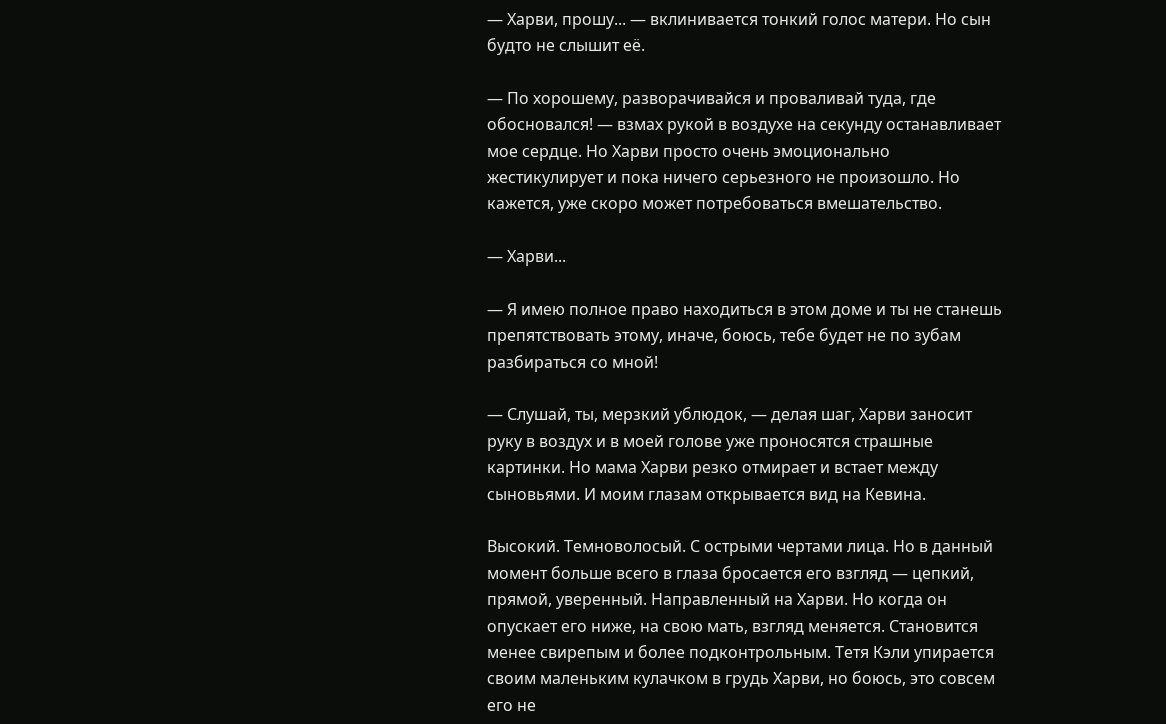— Харви, прошу... — вклинивается тонкий голос матери. Но сын будто не слышит её.

— По хорошему, разворачивайся и проваливай туда, где обосновался! — взмах рукой в воздухе на секунду останавливает мое сердце. Но Харви просто очень эмоционально жестикулирует и пока ничего серьезного не произошло. Но кажется, уже скоро может потребоваться вмешательство.

— Харви...

— Я имею полное право находиться в этом доме и ты не станешь препятствовать этому, иначе, боюсь, тебе будет не по зубам разбираться со мной!

— Слушай, ты, мерзкий ублюдок, — делая шаг, Харви заносит руку в воздух и в моей голове уже проносятся страшные картинки. Но мама Харви резко отмирает и встает между сыновьями. И моим глазам открывается вид на Кевина.

Высокий. Темноволосый. С острыми чертами лица. Но в данный момент больше всего в глаза бросается его взгляд — цепкий, прямой, уверенный. Направленный на Харви. Но когда он опускает его ниже, на свою мать, взгляд меняется. Становится менее свирепым и более подконтрольным. Тетя Кэли упирается своим маленьким кулачком в грудь Харви, но боюсь, это совсем его не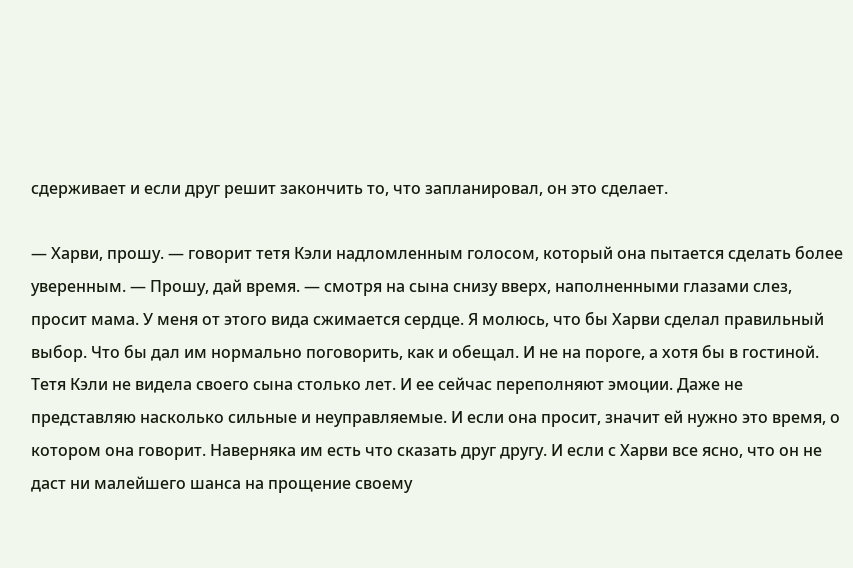сдерживает и если друг решит закончить то, что запланировал, он это сделает.

— Харви, прошу. — говорит тетя Кэли надломленным голосом, который она пытается сделать более уверенным. — Прошу, дай время. — смотря на сына снизу вверх, наполненными глазами слез, просит мама. У меня от этого вида сжимается сердце. Я молюсь, что бы Харви сделал правильный выбор. Что бы дал им нормально поговорить, как и обещал. И не на пороге, а хотя бы в гостиной. Тетя Кэли не видела своего сына столько лет. И ее сейчас переполняют эмоции. Даже не представляю насколько сильные и неуправляемые. И если она просит, значит ей нужно это время, о котором она говорит. Наверняка им есть что сказать друг другу. И если с Харви все ясно, что он не даст ни малейшего шанса на прощение своему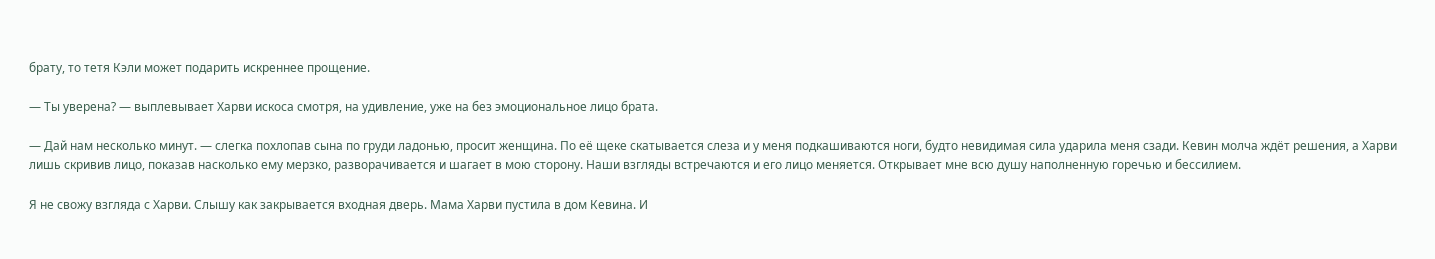брату, то тетя Кэли может подарить искреннее прощение.

— Ты уверена? — выплевывает Харви искоса смотря, на удивление, уже на без эмоциональное лицо брата.

— Дай нам несколько минут. — слегка похлопав сына по груди ладонью, просит женщина. По её щеке скатывается слеза и у меня подкашиваются ноги, будто невидимая сила ударила меня сзади. Кевин молча ждёт решения, а Харви лишь скривив лицо, показав насколько ему мерзко, разворачивается и шагает в мою сторону. Наши взгляды встречаются и его лицо меняется. Открывает мне всю душу наполненную горечью и бессилием.

Я не свожу взгляда с Харви. Слышу как закрывается входная дверь. Мама Харви пустила в дом Кевина. И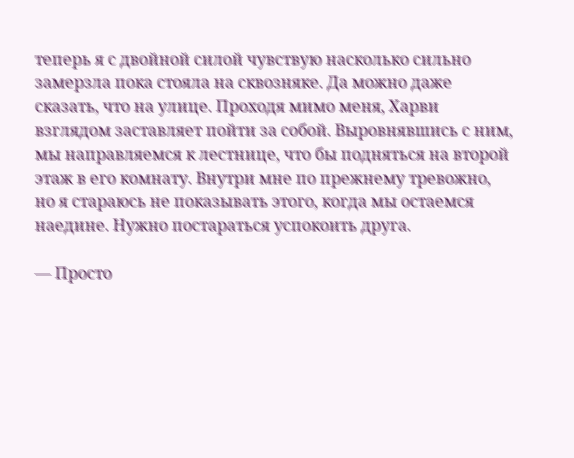теперь я с двойной силой чувствую насколько сильно замерзла пока стояла на сквозняке. Да можно даже сказать, что на улице. Проходя мимо меня, Харви взглядом заставляет пойти за собой. Выровнявшись с ним, мы направляемся к лестнице, что бы подняться на второй этаж в его комнату. Внутри мне по прежнему тревожно, но я стараюсь не показывать этого, когда мы остаемся наедине. Нужно постараться успокоить друга.

— Просто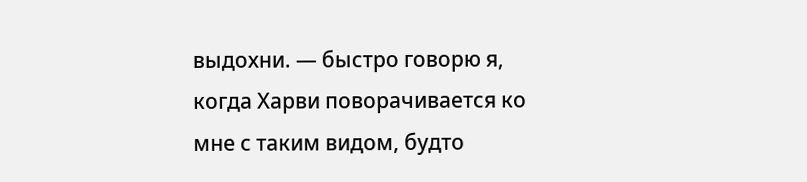выдохни. — быстро говорю я, когда Харви поворачивается ко мне с таким видом, будто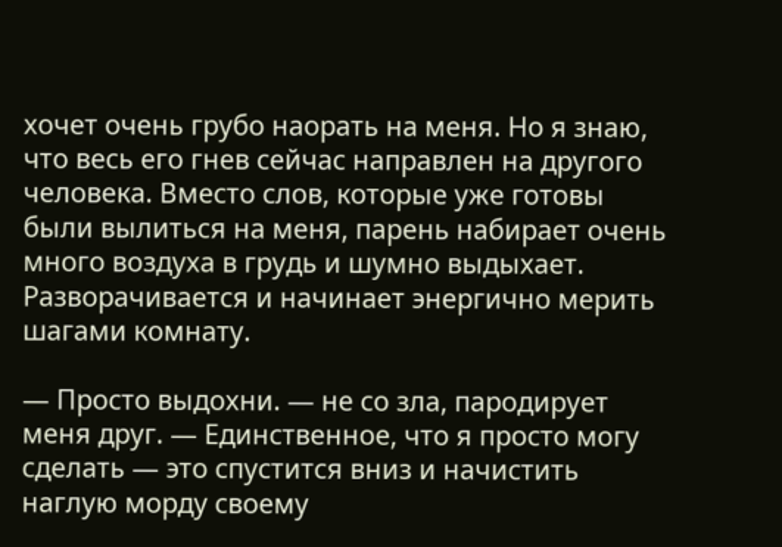хочет очень грубо наорать на меня. Но я знаю, что весь его гнев сейчас направлен на другого человека. Вместо слов, которые уже готовы были вылиться на меня, парень набирает очень много воздуха в грудь и шумно выдыхает. Разворачивается и начинает энергично мерить шагами комнату.

— Просто выдохни. — не со зла, пародирует меня друг. — Единственное, что я просто могу сделать — это спустится вниз и начистить наглую морду своему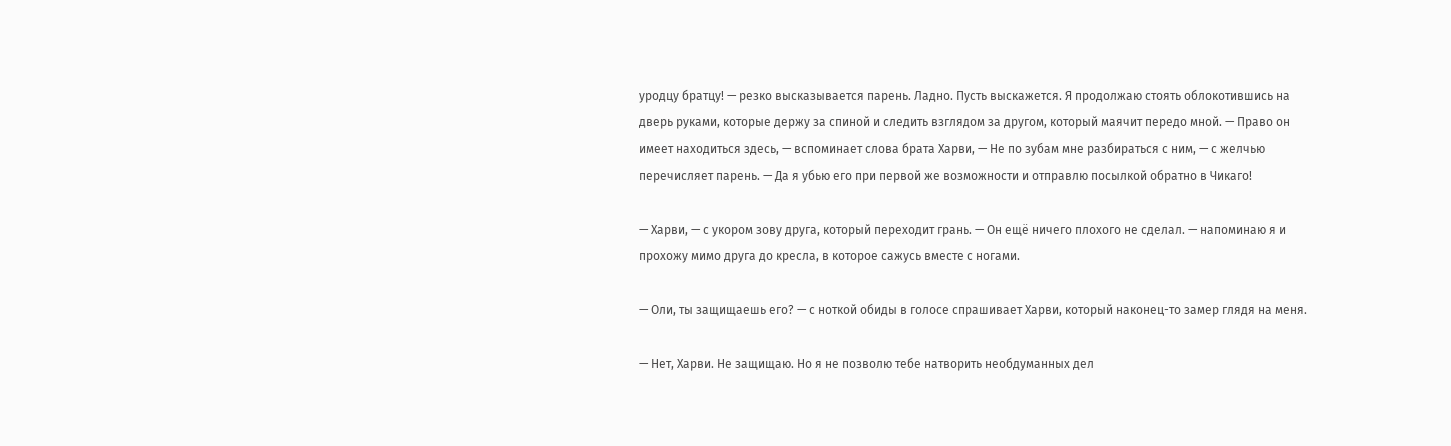уродцу братцу! — резко высказывается парень. Ладно. Пусть выскажется. Я продолжаю стоять облокотившись на дверь руками, которые держу за спиной и следить взглядом за другом, который маячит передо мной. — Право он имеет находиться здесь, — вспоминает слова брата Харви, — Не по зубам мне разбираться с ним, — с желчью перечисляет парень. — Да я убью его при первой же возможности и отправлю посылкой обратно в Чикаго!

— Харви, — с укором зову друга, который переходит грань. — Он ещё ничего плохого не сделал. — напоминаю я и прохожу мимо друга до кресла, в которое сажусь вместе с ногами.

— Оли, ты защищаешь его? — с ноткой обиды в голосе спрашивает Харви, который наконец-то замер глядя на меня.

— Нет, Харви. Не защищаю. Но я не позволю тебе натворить необдуманных дел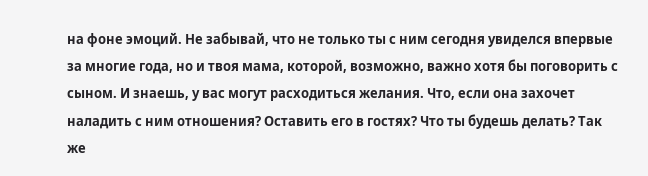на фоне эмоций. Не забывай, что не только ты с ним сегодня увиделся впервые за многие года, но и твоя мама, которой, возможно, важно хотя бы поговорить с сыном. И знаешь, у вас могут расходиться желания. Что, если она захочет наладить с ним отношения? Оставить его в гостях? Что ты будешь делать? Так же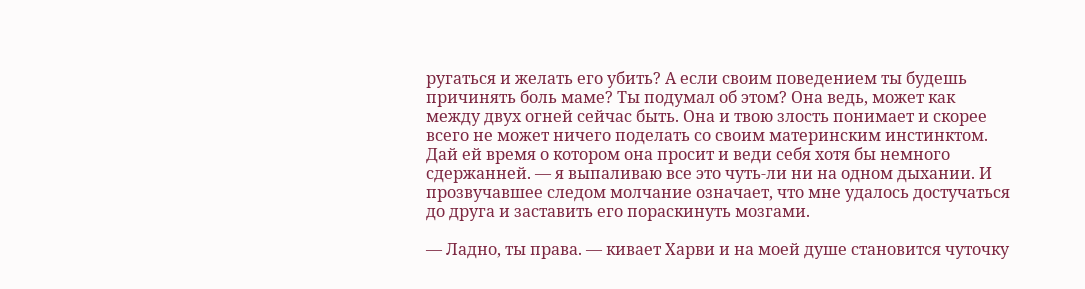ругаться и желать его убить? А если своим поведением ты будешь причинять боль маме? Ты подумал об этом? Она ведь, может как между двух огней сейчас быть. Она и твою злость понимает и скорее всего не может ничего поделать со своим материнским инстинктом. Дай ей время о котором она просит и веди себя хотя бы немного сдержанней. — я выпаливаю все это чуть-ли ни на одном дыхании. И прозвучавшее следом молчание означает, что мне удалось достучаться до друга и заставить его пораскинуть мозгами.

— Ладно, ты права. — кивает Харви и на моей душе становится чуточку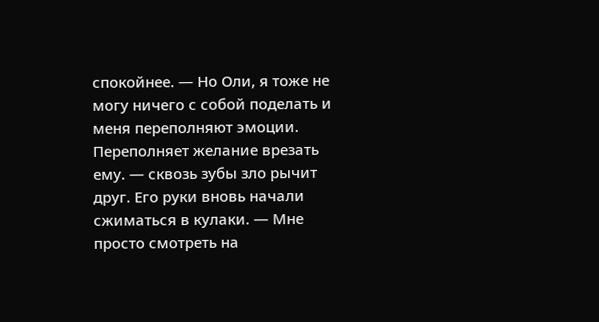спокойнее. — Но Оли, я тоже не могу ничего с собой поделать и меня переполняют эмоции. Переполняет желание врезать ему. — сквозь зубы зло рычит друг. Его руки вновь начали сжиматься в кулаки. — Мне просто смотреть на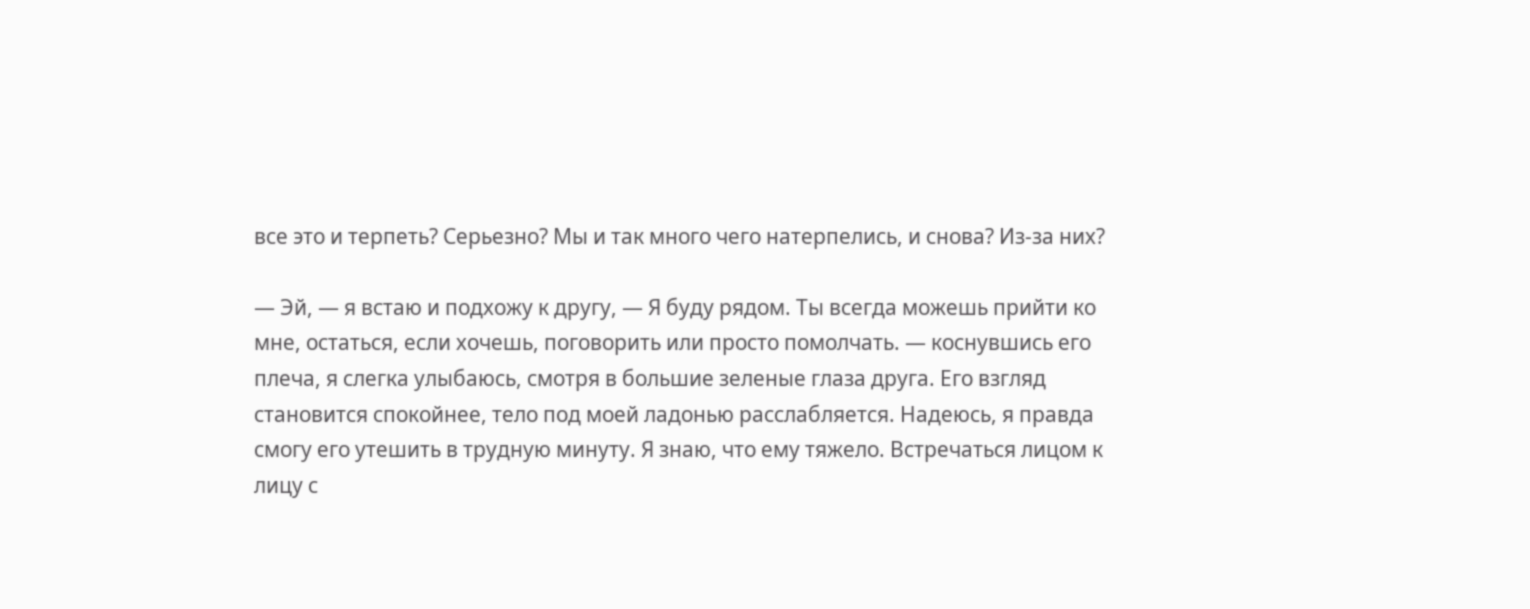все это и терпеть? Серьезно? Мы и так много чего натерпелись, и снова? Из-за них?

— Эй, — я встаю и подхожу к другу, — Я буду рядом. Ты всегда можешь прийти ко мне, остаться, если хочешь, поговорить или просто помолчать. — коснувшись его плеча, я слегка улыбаюсь, смотря в большие зеленые глаза друга. Его взгляд становится спокойнее, тело под моей ладонью расслабляется. Надеюсь, я правда смогу его утешить в трудную минуту. Я знаю, что ему тяжело. Встречаться лицом к лицу с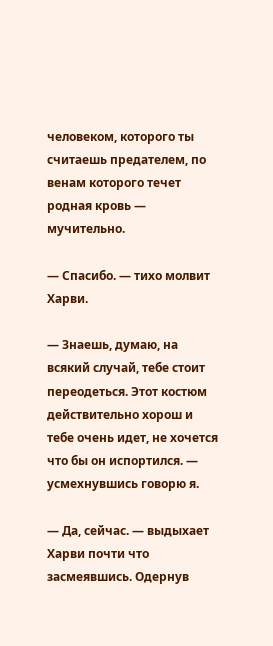человеком, которого ты считаешь предателем, по венам которого течет родная кровь — мучительно.

— Спасибо. — тихо молвит Харви.

— Знаешь, думаю, на всякий случай, тебе стоит переодеться. Этот костюм действительно хорош и тебе очень идет, не хочется что бы он испортился. — усмехнувшись говорю я.

— Да, сейчас. — выдыхает Харви почти что засмеявшись. Одернув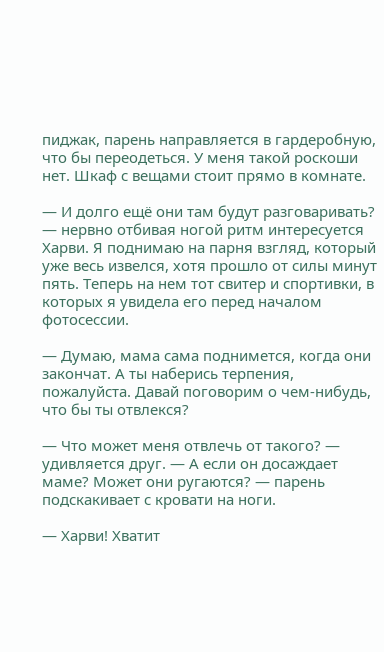пиджак, парень направляется в гардеробную, что бы переодеться. У меня такой роскоши нет. Шкаф с вещами стоит прямо в комнате.

— И долго ещё они там будут разговаривать? — нервно отбивая ногой ритм интересуется Харви. Я поднимаю на парня взгляд, который уже весь извелся, хотя прошло от силы минут пять. Теперь на нем тот свитер и спортивки, в которых я увидела его перед началом фотосессии.

— Думаю, мама сама поднимется, когда они закончат. А ты наберись терпения, пожалуйста. Давай поговорим о чем-нибудь, что бы ты отвлекся?

— Что может меня отвлечь от такого? — удивляется друг. — А если он досаждает маме? Может они ругаются? — парень подскакивает с кровати на ноги.

— Харви! Хватит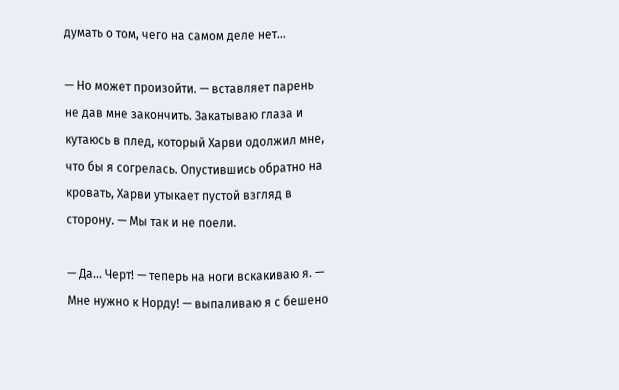думать о том, чего на самом деле нет...

— Но может произойти. — вставляет парень не дав мне закончить. Закатываю глаза и кутаюсь в плед, который Харви одолжил мне, что бы я согрелась. Опустившись обратно на кровать, Харви утыкает пустой взгляд в сторону. — Мы так и не поели.

— Да... Черт! — теперь на ноги вскакиваю я. — Мне нужно к Норду! — выпаливаю я с бешено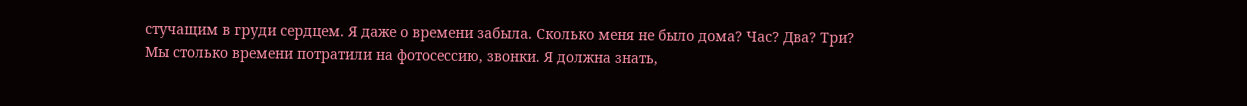стучащим в груди сердцем. Я даже о времени забыла. Сколько меня не было дома? Час? Два? Три? Мы столько времени потратили на фотосессию, звонки. Я должна знать,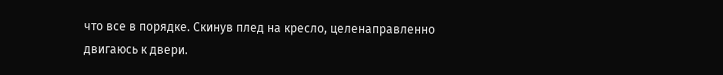что все в порядке. Скинув плед на кресло, целенаправленно двигаюсь к двери.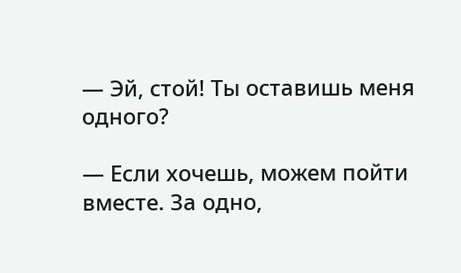— Эй, стой! Ты оставишь меня одного?

— Если хочешь, можем пойти вместе. За одно,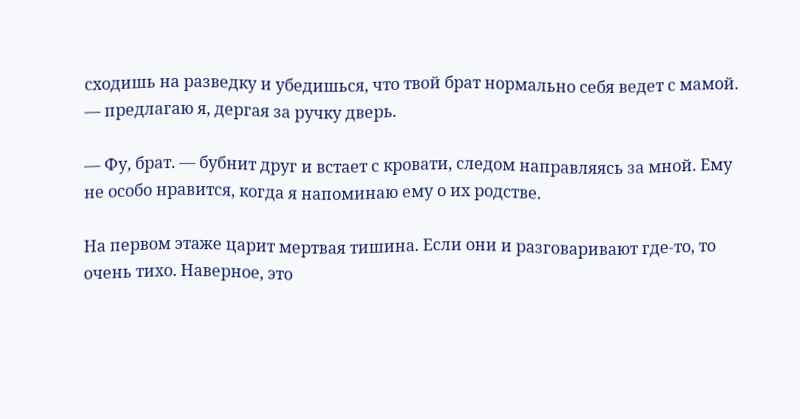сходишь на разведку и убедишься, что твой брат нормально себя ведет с мамой. — предлагаю я, дергая за ручку дверь.

— Фу, брат. — бубнит друг и встает с кровати, следом направляясь за мной. Ему не особо нравится, когда я напоминаю ему о их родстве.

На первом этаже царит мертвая тишина. Если они и разговаривают где-то, то очень тихо. Наверное, это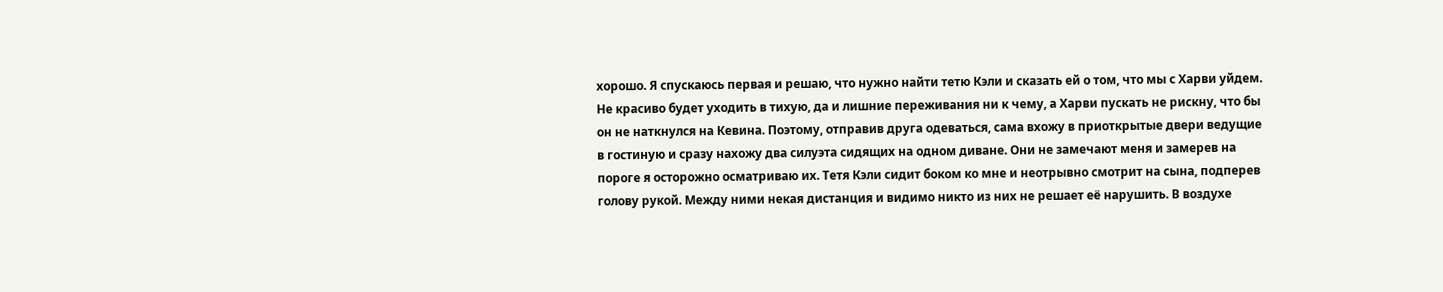хорошо. Я спускаюсь первая и решаю, что нужно найти тетю Кэли и сказать ей о том, что мы с Харви уйдем. Не красиво будет уходить в тихую, да и лишние переживания ни к чему, а Харви пускать не рискну, что бы он не наткнулся на Кевина. Поэтому, отправив друга одеваться, сама вхожу в приоткрытые двери ведущие в гостиную и сразу нахожу два силуэта сидящих на одном диване. Они не замечают меня и замерев на пороге я осторожно осматриваю их. Тетя Кэли сидит боком ко мне и неотрывно смотрит на сына, подперев голову рукой. Между ними некая дистанция и видимо никто из них не решает её нарушить. В воздухе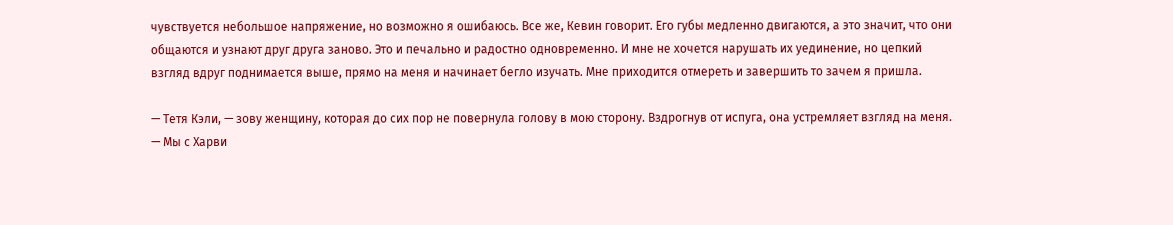чувствуется небольшое напряжение, но возможно я ошибаюсь. Все же, Кевин говорит. Его губы медленно двигаются, а это значит, что они общаются и узнают друг друга заново. Это и печально и радостно одновременно. И мне не хочется нарушать их уединение, но цепкий взгляд вдруг поднимается выше, прямо на меня и начинает бегло изучать. Мне приходится отмереть и завершить то зачем я пришла.

— Тетя Кэли, — зову женщину, которая до сих пор не повернула голову в мою сторону. Вздрогнув от испуга, она устремляет взгляд на меня. — Мы с Харви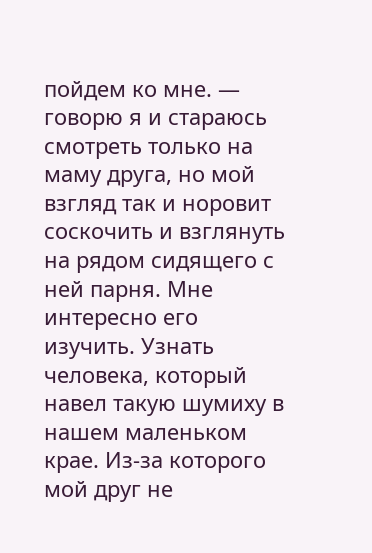пойдем ко мне. — говорю я и стараюсь смотреть только на маму друга, но мой взгляд так и норовит соскочить и взглянуть на рядом сидящего с ней парня. Мне интересно его изучить. Узнать человека, который навел такую шумиху в нашем маленьком крае. Из-за которого мой друг не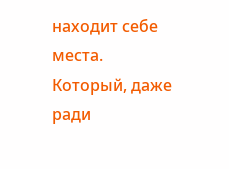находит себе места. Который, даже ради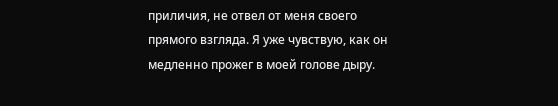приличия, не отвел от меня своего прямого взгляда. Я уже чувствую, как он медленно прожег в моей голове дыру.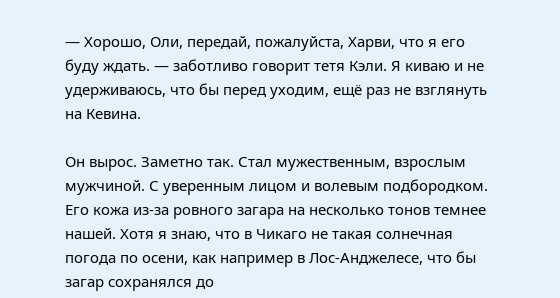— Хорошо, Оли, передай, пожалуйста, Харви, что я его буду ждать. — заботливо говорит тетя Кэли. Я киваю и не удерживаюсь, что бы перед уходим, ещё раз не взглянуть на Кевина.

Он вырос. Заметно так. Стал мужественным, взрослым мужчиной. С уверенным лицом и волевым подбородком. Его кожа из-за ровного загара на несколько тонов темнее нашей. Хотя я знаю, что в Чикаго не такая солнечная погода по осени, как например в Лос-Анджелесе, что бы загар сохранялся до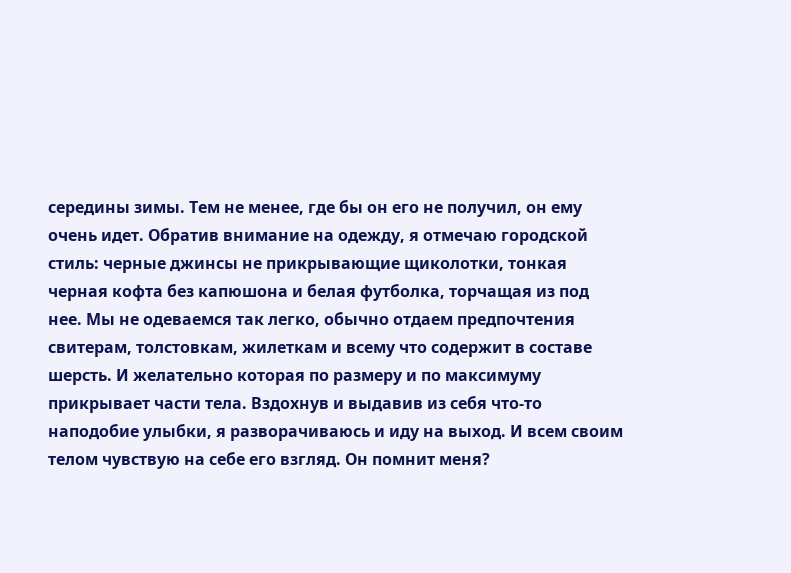середины зимы. Тем не менее, где бы он его не получил, он ему очень идет. Обратив внимание на одежду, я отмечаю городской стиль: черные джинсы не прикрывающие щиколотки, тонкая черная кофта без капюшона и белая футболка, торчащая из под нее. Мы не одеваемся так легко, обычно отдаем предпочтения свитерам, толстовкам, жилеткам и всему что содержит в составе шерсть. И желательно которая по размеру и по максимуму прикрывает части тела. Вздохнув и выдавив из себя что-то наподобие улыбки, я разворачиваюсь и иду на выход. И всем своим телом чувствую на себе его взгляд. Он помнит меня?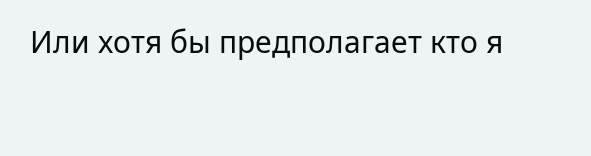Или хотя бы предполагает кто я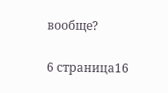вообще?

6 страница16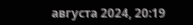августа 2024, 20:19